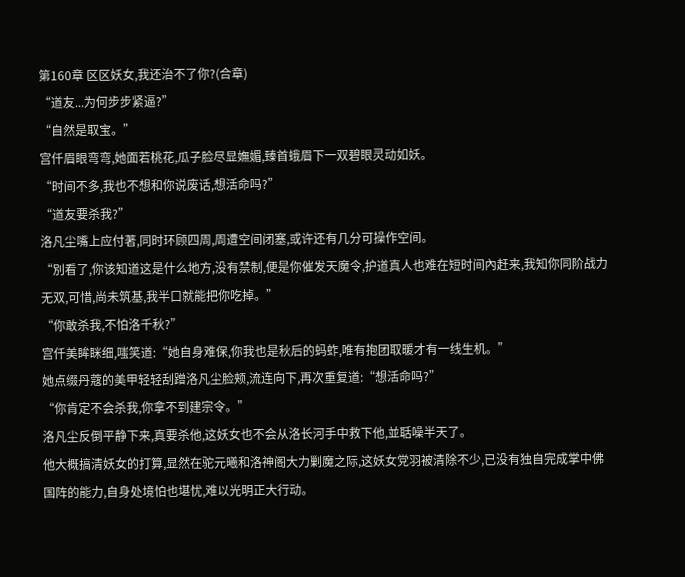第160章 区区妖女,我还治不了你?(合章)
“道友...为何步步紧逼?”
“自然是取宝。”
宫仟眉眼弯弯,她面若桃花,瓜子脸尽显嫵媚,臻首蛾眉下一双碧眼灵动如妖。
“时间不多,我也不想和你说废话,想活命吗?”
“道友要杀我?”
洛凡尘嘴上应付著,同时环顾四周,周遭空间闭塞,或许还有几分可操作空间。
“別看了,你该知道这是什么地方,没有禁制,便是你催发天魔令,护道真人也难在短时间內赶来,我知你同阶战力无双,可惜,尚未筑基,我半口就能把你吃掉。”
“你敢杀我,不怕洛千秋?”
宫仟美眸眯细,嗤笑道:“她自身难保,你我也是秋后的蚂蚱,唯有抱团取暖才有一线生机。”
她点缀丹蔻的美甲轻轻刮蹭洛凡尘脸颊,流连向下,再次重复道:“想活命吗?”
“你肯定不会杀我,你拿不到建宗令。”
洛凡尘反倒平静下来,真要杀他,这妖女也不会从洛长河手中救下他,並聒噪半天了。
他大概搞清妖女的打算,显然在驼元曦和洛神阁大力剿魔之际,这妖女党羽被清除不少,已没有独自完成掌中佛国阵的能力,自身处境怕也堪忧,难以光明正大行动。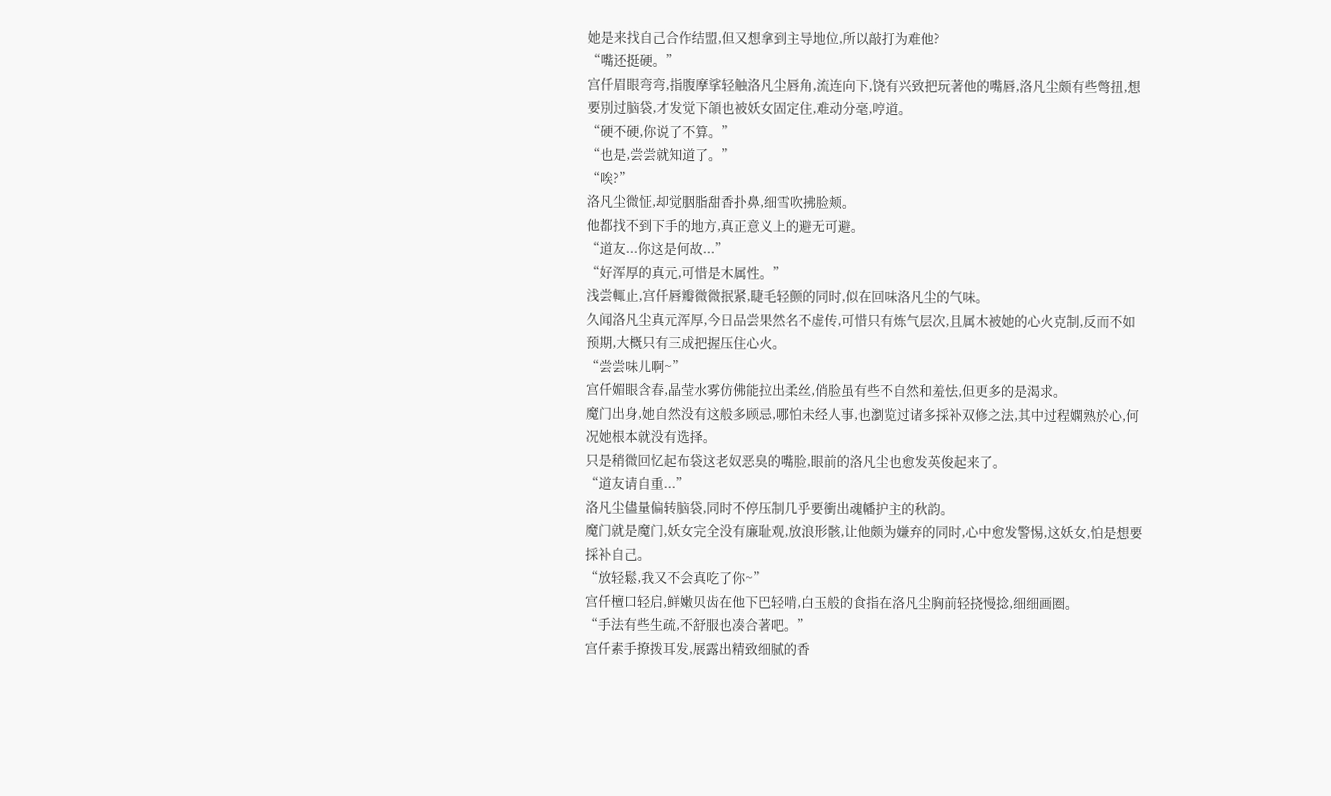她是来找自己合作结盟,但又想拿到主导地位,所以敲打为难他?
“嘴还挺硬。”
宫仟眉眼弯弯,指腹摩挲轻触洛凡尘唇角,流连向下,饶有兴致把玩著他的嘴唇,洛凡尘颇有些彆扭,想要別过脑袋,才发觉下頜也被妖女固定住,难动分毫,哼道。
“硬不硬,你说了不算。”
“也是,尝尝就知道了。”
“唉?”
洛凡尘微怔,却觉胭脂甜香扑鼻,细雪吹拂脸颊。
他都找不到下手的地方,真正意义上的避无可避。
“道友...你这是何故...”
“好浑厚的真元,可惜是木属性。”
浅尝輒止,宫仟唇瓣微微抿紧,睫毛轻颤的同时,似在回味洛凡尘的气味。
久闻洛凡尘真元浑厚,今日品尝果然名不虚传,可惜只有炼气层次,且属木被她的心火克制,反而不如预期,大概只有三成把握压住心火。
“尝尝味儿啊~”
宫仟媚眼含春,晶莹水雾仿佛能拉出柔丝,俏脸虽有些不自然和羞怯,但更多的是渴求。
魔门出身,她自然没有这般多顾忌,哪怕未经人事,也瀏览过诸多採补双修之法,其中过程嫻熟於心,何况她根本就没有选择。
只是稍微回忆起布袋这老奴恶臭的嘴脸,眼前的洛凡尘也愈发英俊起来了。
“道友请自重...”
洛凡尘儘量偏转脑袋,同时不停压制几乎要衝出魂幡护主的秋韵。
魔门就是魔门,妖女完全没有廉耻观,放浪形骸,让他颇为嫌弃的同时,心中愈发警惕,这妖女,怕是想要採补自己。
“放轻鬆,我又不会真吃了你~”
宫仟檀口轻启,鲜嫩贝齿在他下巴轻啃,白玉般的食指在洛凡尘胸前轻挠慢捻,细细画圈。
“手法有些生疏,不舒服也凑合著吧。”
宫仟素手撩拨耳发,展露出精致细腻的香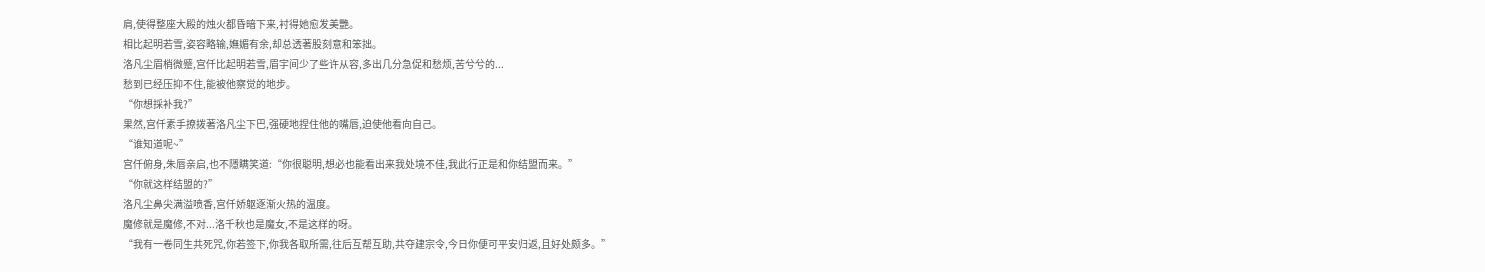肩,使得整座大殿的烛火都昏暗下来,衬得她愈发美艷。
相比起明若雪,姿容略输,嫵媚有余,却总透著股刻意和笨拙。
洛凡尘眉梢微蹙,宫仟比起明若雪,眉宇间少了些许从容,多出几分急促和愁烦,苦兮兮的...
愁到已经压抑不住,能被他察觉的地步。
“你想採补我?”
果然,宫仟素手撩拨著洛凡尘下巴,强硬地捏住他的嘴唇,迫使他看向自己。
“谁知道呢~”
宫仟俯身,朱唇亲启,也不隱瞒笑道:“你很聪明,想必也能看出来我处境不佳,我此行正是和你结盟而来。”
“你就这样结盟的?”
洛凡尘鼻尖满溢喷香,宫仟娇躯逐渐火热的温度。
魔修就是魔修,不对...洛千秋也是魔女,不是这样的呀。
“我有一卷同生共死咒,你若签下,你我各取所需,往后互帮互助,共夺建宗令,今日你便可平安归返,且好处颇多。”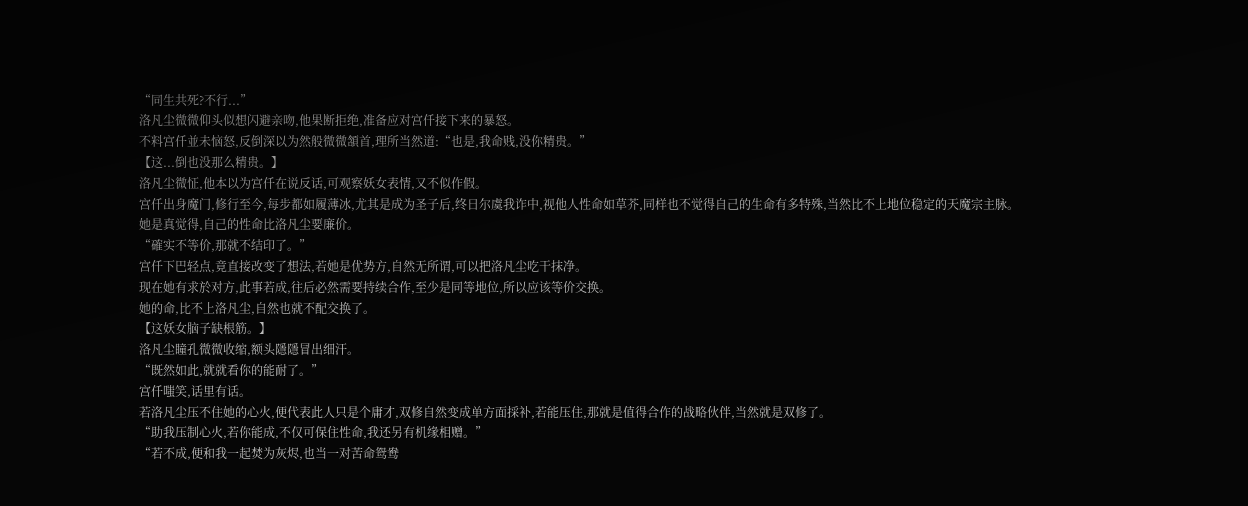“同生共死?不行...”
洛凡尘微微仰头似想闪避亲吻,他果断拒绝,准备应对宫仟接下来的暴怒。
不料宫仟並未恼怒,反倒深以为然般微微頷首,理所当然道:“也是,我命贱,没你精贵。”
【这...倒也没那么精贵。】
洛凡尘微怔,他本以为宫仟在说反话,可观察妖女表情,又不似作假。
宫仟出身魔门,修行至今,每步都如履薄冰,尤其是成为圣子后,终日尔虞我诈中,视他人性命如草芥,同样也不觉得自己的生命有多特殊,当然比不上地位稳定的天魔宗主脉。
她是真觉得,自己的性命比洛凡尘要廉价。
“確实不等价,那就不结印了。”
宫仟下巴轻点,竟直接改变了想法,若她是优势方,自然无所谓,可以把洛凡尘吃干抹净。
现在她有求於对方,此事若成,往后必然需要持续合作,至少是同等地位,所以应该等价交换。
她的命,比不上洛凡尘,自然也就不配交换了。
【这妖女脑子缺根筋。】
洛凡尘瞳孔微微收缩,额头隱隱冒出细汗。
“既然如此,就就看你的能耐了。”
宫仟嗤笑,话里有话。
若洛凡尘压不住她的心火,便代表此人只是个庸才,双修自然变成单方面採补,若能压住,那就是值得合作的战略伙伴,当然就是双修了。
“助我压制心火,若你能成,不仅可保住性命,我还另有机缘相赠。”
“若不成,便和我一起焚为灰烬,也当一对苦命鸳鸯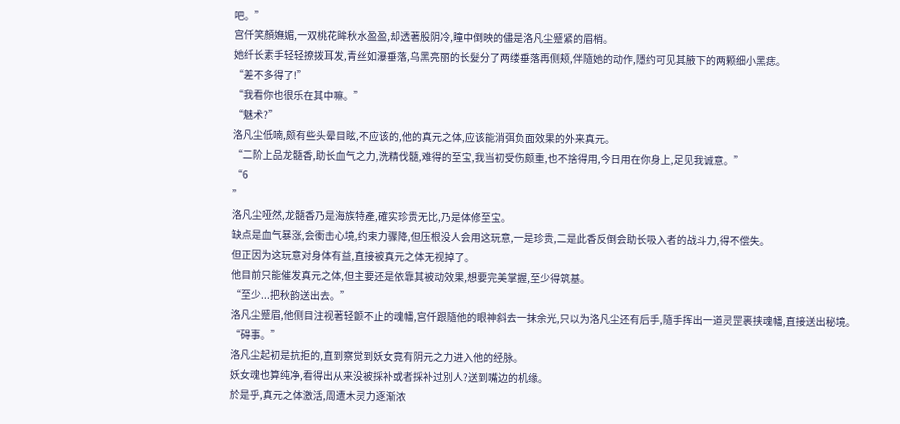吧。”
宫仟笑顏嫵媚,一双桃花眸秋水盈盈,却透著股阴冷,瞳中倒映的儘是洛凡尘蹙紧的眉梢。
她纤长素手轻轻撩拨耳发,青丝如瀑垂落,乌黑亮丽的长髮分了两缕垂落再侧颊,伴隨她的动作,隱约可见其腋下的两颗细小黑痣。
“差不多得了!”
“我看你也很乐在其中嘛。”
“魅术?”
洛凡尘低喃,颇有些头晕目眩,不应该的,他的真元之体,应该能消弭负面效果的外来真元。
“二阶上品龙髓香,助长血气之力,洗精伐髓,难得的至宝,我当初受伤颇重,也不捨得用,今日用在你身上,足见我诚意。”
“6
”
洛凡尘哑然,龙髓香乃是海族特產,確实珍贵无比,乃是体修至宝。
缺点是血气暴涨,会衝击心境,约束力骤降,但压根没人会用这玩意,一是珍贵,二是此香反倒会助长吸入者的战斗力,得不偿失。
但正因为这玩意对身体有益,直接被真元之体无视掉了。
他目前只能催发真元之体,但主要还是依靠其被动效果,想要完美掌握,至少得筑基。
“至少...把秋韵送出去。”
洛凡尘蹙眉,他侧目注视著轻颤不止的魂幡,宫仟跟隨他的眼神斜去一抹余光,只以为洛凡尘还有后手,隨手挥出一道灵罡裹挟魂幡,直接送出秘境。
“碍事。”
洛凡尘起初是抗拒的,直到察觉到妖女竟有阴元之力进入他的经脉。
妖女魂也算纯净,看得出从来没被採补或者採补过別人?送到嘴边的机缘。
於是乎,真元之体激活,周遭木灵力逐渐浓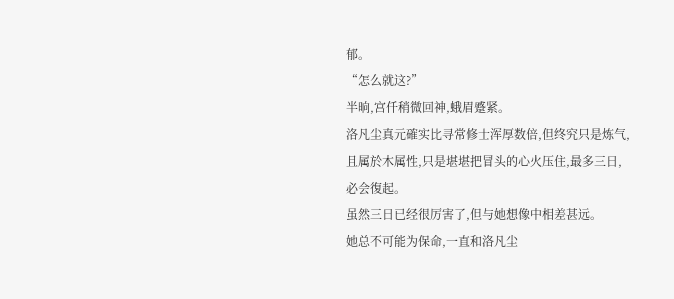郁。
“怎么就这?”
半晌,宫仟稍微回神,蛾眉蹙紧。
洛凡尘真元確实比寻常修士浑厚数倍,但终究只是炼气,且属於木属性,只是堪堪把冒头的心火压住,最多三日,必会復起。
虽然三日已经很厉害了,但与她想像中相差甚远。
她总不可能为保命,一直和洛凡尘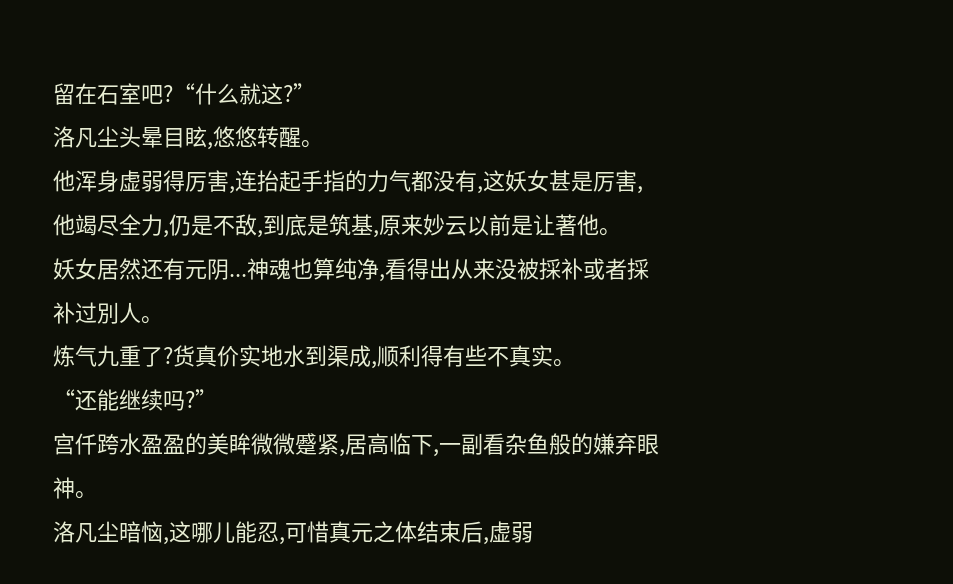留在石室吧?“什么就这?”
洛凡尘头晕目眩,悠悠转醒。
他浑身虚弱得厉害,连抬起手指的力气都没有,这妖女甚是厉害,他竭尽全力,仍是不敌,到底是筑基,原来妙云以前是让著他。
妖女居然还有元阴...神魂也算纯净,看得出从来没被採补或者採补过別人。
炼气九重了?货真价实地水到渠成,顺利得有些不真实。
“还能继续吗?”
宫仟跨水盈盈的美眸微微蹙紧,居高临下,一副看杂鱼般的嫌弃眼神。
洛凡尘暗恼,这哪儿能忍,可惜真元之体结束后,虚弱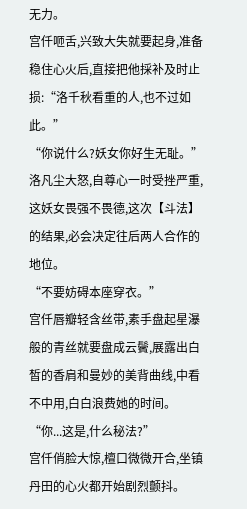无力。
宫仟咂舌,兴致大失就要起身,准备稳住心火后,直接把他採补及时止损:“洛千秋看重的人,也不过如此。”
“你说什么?妖女你好生无耻。”
洛凡尘大怒,自尊心一时受挫严重,这妖女畏强不畏德,这次【斗法】的结果,必会决定往后两人合作的地位。
“不要妨碍本座穿衣。”
宫仟唇瓣轻含丝带,素手盘起星瀑般的青丝就要盘成云鬢,展露出白皙的香肩和曼妙的美背曲线,中看不中用,白白浪费她的时间。
“你...这是,什么秘法?”
宫仟俏脸大惊,檀口微微开合,坐镇丹田的心火都开始剧烈颤抖。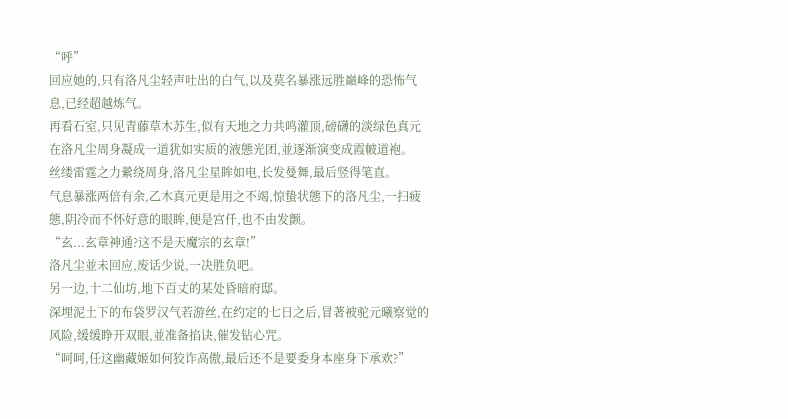“呼”
回应她的,只有洛凡尘轻声吐出的白气,以及莫名暴涨远胜巔峰的恐怖气息,已经超越炼气。
再看石室,只见青藤草木苏生,似有天地之力共鸣灌顶,磅礴的淡绿色真元在洛凡尘周身凝成一道犹如实质的液態光团,並逐渐演变成霞帔道袍。
丝缕雷霆之力縈绕周身,洛凡尘星眸如电,长发曼舞,最后竖得笔直。
气息暴涨两倍有余,乙木真元更是用之不竭,惊蛰状態下的洛凡尘,一扫疲態,阴冷而不怀好意的眼眸,便是宫仟,也不由发颤。
“玄...玄章神通?这不是天魔宗的玄章!”
洛凡尘並未回应,废话少说,一决胜负吧。
另一边,十二仙坊,地下百丈的某处昏暗府邸。
深埋泥土下的布袋罗汉气若游丝,在约定的七日之后,冒著被驼元曦察觉的风险,缓缓睁开双眼,並准备掐诀,催发钻心咒。
“呵呵,任这幽藏姬如何狡诈高傲,最后还不是要委身本座身下承欢?”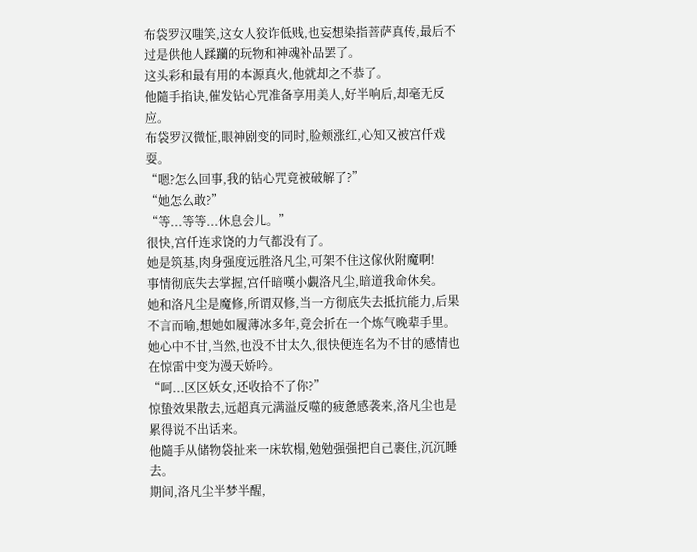布袋罗汉嗤笑,这女人狡诈低贱,也妄想染指菩萨真传,最后不过是供他人蹂躪的玩物和神魂补品罢了。
这头彩和最有用的本源真火,他就却之不恭了。
他隨手掐诀,催发钻心咒准备享用美人,好半响后,却毫无反应。
布袋罗汉微怔,眼神剧变的同时,脸颊涨红,心知又被宫仟戏耍。
“嗯?怎么回事,我的钻心咒竟被破解了?”
“她怎么敢?”
“等...等等...休息会儿。”
很快,宫仟连求饶的力气都没有了。
她是筑基,肉身强度远胜洛凡尘,可架不住这傢伙附魔啊!
事情彻底失去掌握,宫仟暗嘆小覷洛凡尘,暗道我命休矣。
她和洛凡尘是魔修,所谓双修,当一方彻底失去抵抗能力,后果不言而喻,想她如履薄冰多年,竟会折在一个炼气晚辈手里。
她心中不甘,当然,也没不甘太久,很快便连名为不甘的感情也在惊雷中变为漫天娇吟。
“呵...区区妖女,还收拾不了你?”
惊蛰效果散去,远超真元满溢反噬的疲惫感袭来,洛凡尘也是累得说不出话来。
他隨手从储物袋扯来一床软榻,勉勉强强把自己裹住,沉沉睡去。
期间,洛凡尘半梦半醒,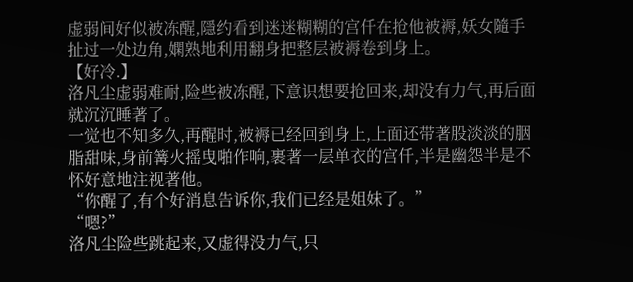虚弱间好似被冻醒,隱约看到迷迷糊糊的宫仟在抢他被褥,妖女隨手扯过一处边角,嫻熟地利用翻身把整层被褥卷到身上。
【好冷.】
洛凡尘虚弱难耐,险些被冻醒,下意识想要抢回来,却没有力气,再后面就沉沉睡著了。
一觉也不知多久,再醒时,被褥已经回到身上,上面还带著股淡淡的胭脂甜味,身前篝火摇曳啪作响,裹著一层单衣的宫仟,半是幽怨半是不怀好意地注视著他。
“你醒了,有个好消息告诉你,我们已经是姐妹了。”
“嗯?”
洛凡尘险些跳起来,又虚得没力气,只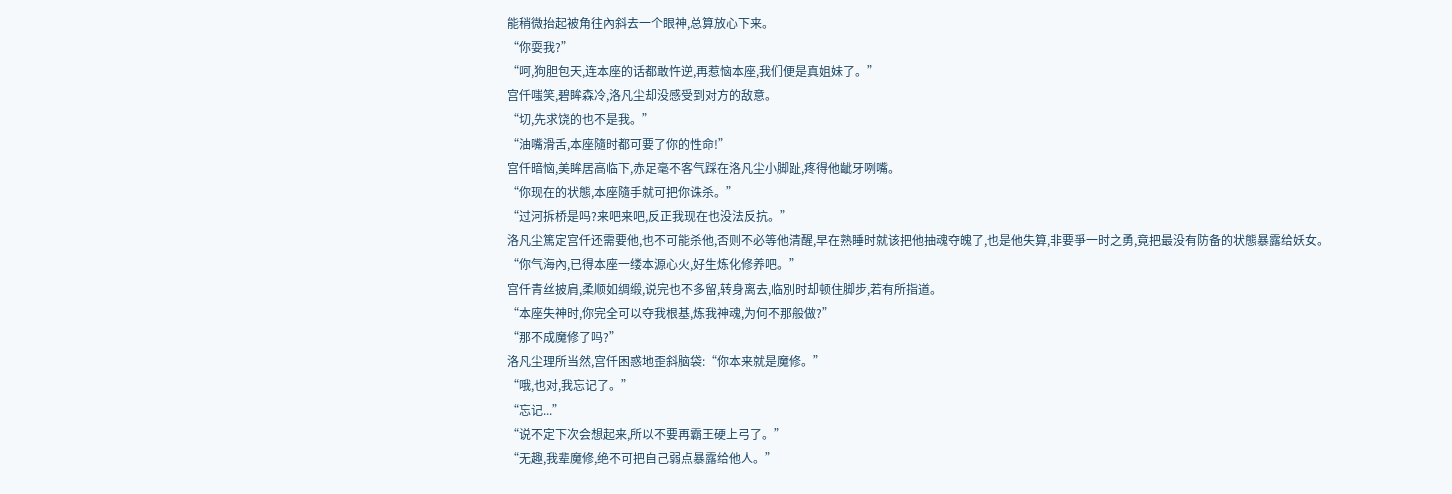能稍微抬起被角往內斜去一个眼神,总算放心下来。
“你耍我?”
“呵,狗胆包天,连本座的话都敢忤逆,再惹恼本座,我们便是真姐妹了。”
宫仟嗤笑,碧眸森冷,洛凡尘却没感受到对方的敌意。
“切,先求饶的也不是我。”
“油嘴滑舌,本座隨时都可要了你的性命!”
宫仟暗恼,美眸居高临下,赤足毫不客气踩在洛凡尘小脚趾,疼得他齜牙咧嘴。
“你现在的状態,本座隨手就可把你诛杀。”
“过河拆桥是吗?来吧来吧,反正我现在也没法反抗。”
洛凡尘篤定宫仟还需要他,也不可能杀他,否则不必等他清醒,早在熟睡时就该把他抽魂夺魄了,也是他失算,非要爭一时之勇,竟把最没有防备的状態暴露给妖女。
“你气海內,已得本座一缕本源心火,好生炼化修养吧。”
宫仟青丝披肩,柔顺如绸缎,说完也不多留,转身离去,临別时却顿住脚步,若有所指道。
“本座失神时,你完全可以夺我根基,炼我神魂,为何不那般做?”
“那不成魔修了吗?”
洛凡尘理所当然,宫仟困惑地歪斜脑袋:“你本来就是魔修。”
“哦,也对,我忘记了。”
“忘记...”
“说不定下次会想起来,所以不要再霸王硬上弓了。”
“无趣,我辈魔修,绝不可把自己弱点暴露给他人。”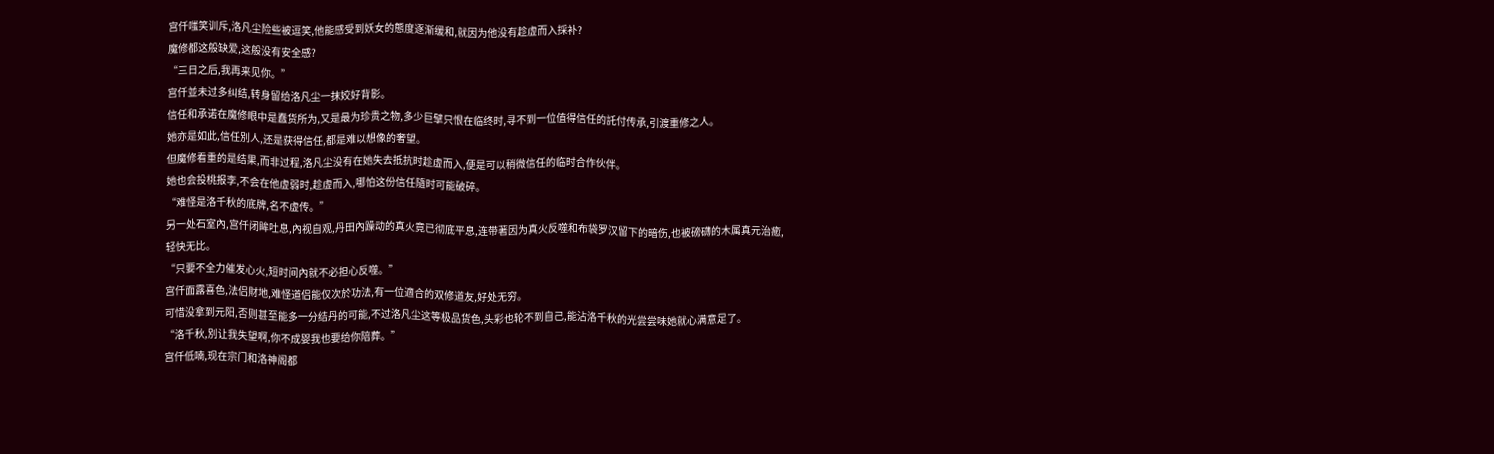宫仟嗤笑训斥,洛凡尘险些被逗笑,他能感受到妖女的態度逐渐缓和,就因为他没有趁虚而入採补?
魔修都这般缺爱,这般没有安全感?
“三日之后,我再来见你。”
宫仟並未过多纠结,转身留给洛凡尘一抹姣好背影。
信任和承诺在魔修眼中是蠢货所为,又是最为珍贵之物,多少巨擘只恨在临终时,寻不到一位值得信任的託付传承,引渡重修之人。
她亦是如此,信任別人,还是获得信任,都是难以想像的奢望。
但魔修看重的是结果,而非过程,洛凡尘没有在她失去抵抗时趁虚而入,便是可以稍微信任的临时合作伙伴。
她也会投桃报李,不会在他虚弱时,趁虚而入,哪怕这份信任隨时可能破碎。
“难怪是洛千秋的底牌,名不虚传。”
另一处石室內,宫仟闭眸吐息,內视自观,丹田內躁动的真火竟已彻底平息,连带著因为真火反噬和布袋罗汉留下的暗伤,也被磅礴的木属真元治癒,轻快无比。
“只要不全力催发心火,短时间內就不必担心反噬。”
宫仟面露喜色,法侣財地,难怪道侣能仅次於功法,有一位適合的双修道友,好处无穷。
可惜没拿到元阳,否则甚至能多一分结丹的可能,不过洛凡尘这等极品货色,头彩也轮不到自己,能沾洛千秋的光尝尝味她就心满意足了。
“洛千秋,別让我失望啊,你不成婴我也要给你陪葬。”
宫仟低喃,现在宗门和洛神阁都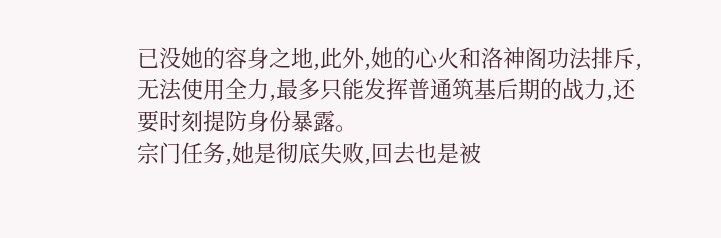已没她的容身之地,此外,她的心火和洛神阁功法排斥,无法使用全力,最多只能发挥普通筑基后期的战力,还要时刻提防身份暴露。
宗门任务,她是彻底失败,回去也是被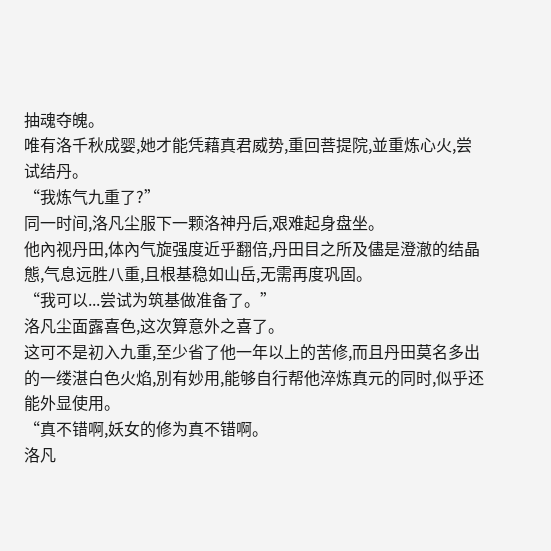抽魂夺魄。
唯有洛千秋成婴,她才能凭藉真君威势,重回菩提院,並重炼心火,尝试结丹。
“我炼气九重了?”
同一时间,洛凡尘服下一颗洛神丹后,艰难起身盘坐。
他內视丹田,体內气旋强度近乎翻倍,丹田目之所及儘是澄澈的结晶態,气息远胜八重,且根基稳如山岳,无需再度巩固。
“我可以...尝试为筑基做准备了。”
洛凡尘面露喜色,这次算意外之喜了。
这可不是初入九重,至少省了他一年以上的苦修,而且丹田莫名多出的一缕湛白色火焰,別有妙用,能够自行帮他淬炼真元的同时,似乎还能外显使用。
“真不错啊,妖女的修为真不错啊。
洛凡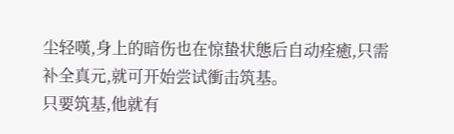尘轻嘆,身上的暗伤也在惊蛰状態后自动痊癒,只需补全真元,就可开始尝试衝击筑基。
只要筑基,他就有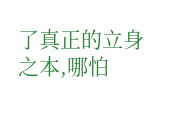了真正的立身之本,哪怕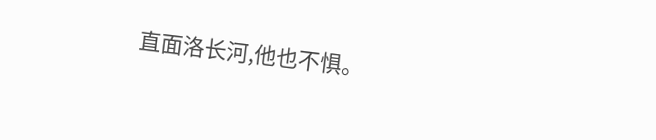直面洛长河,他也不惧。